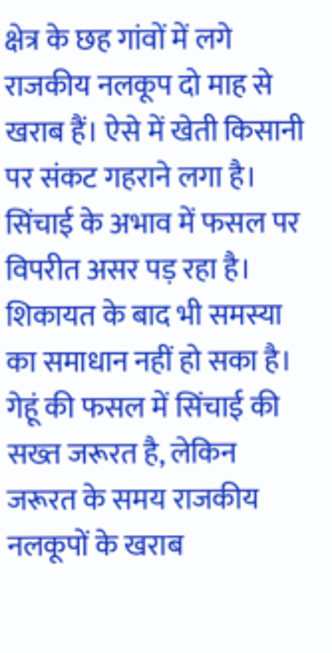क्षेत्र के छह गांवों में लगे राजकीय नलकूप दो माह से खराब हैं। ऐसे में खेती किसानी पर संकट गहराने लगा है। सिंचाई के अभाव में फसल पर विपरीत असर पड़ रहा है। शिकायत के बाद भी समस्या का समाधान नहीं हो सका है।
गेहूं की फसल में सिंचाई की सख्त जरूरत है, लेकिन जरूरत के समय राजकीय नलकूपों के खराब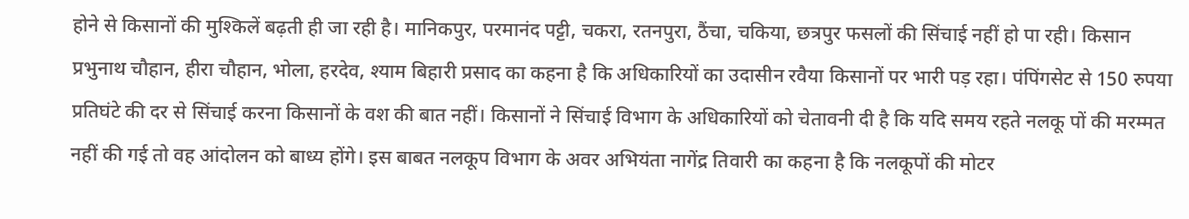होने से किसानों की मुश्किलें बढ़ती ही जा रही है। मानिकपुर, परमानंद पट्टी, चकरा, रतनपुरा, ठैंचा, चकिया, छत्रपुर फसलों की सिंचाई नहीं हो पा रही। किसान प्रभुनाथ चौहान, हीरा चौहान, भोला, हरदेव, श्याम बिहारी प्रसाद का कहना है कि अधिकारियों का उदासीन रवैया किसानों पर भारी पड़ रहा। पंपिंगसेट से 150 रुपया प्रतिघंटे की दर से सिंचाई करना किसानों के वश की बात नहीं। किसानों ने सिंचाई विभाग के अधिकारियों को चेतावनी दी है कि यदि समय रहते नलकू पों की मरम्मत नहीं की गई तो वह आंदोलन को बाध्य होंगे। इस बाबत नलकूप विभाग के अवर अभियंता नागेंद्र तिवारी का कहना है कि नलकूपों की मोटर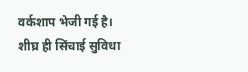वर्कशाप भेजी गई है। शीघ्र ही सिंचाई सुविधा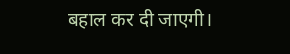बहाल कर दी जाएगी।